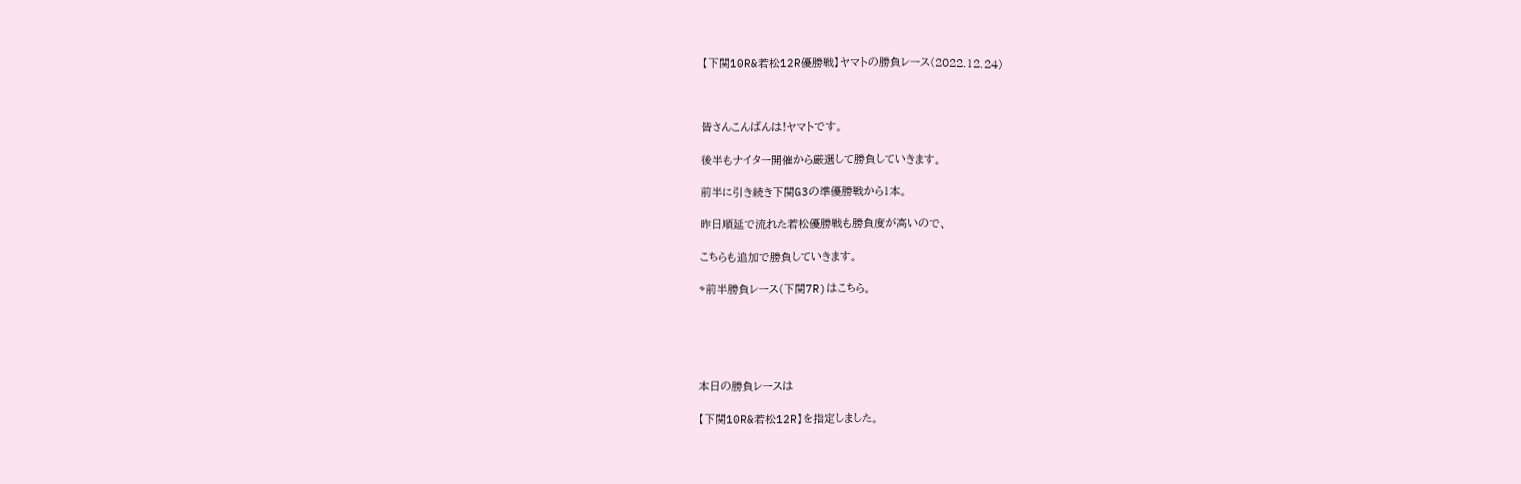【下関10R&若松12R優勝戦】ヤマトの勝負レース(2022.12.24)



皆さんこんばんは!ヤマトです。

後半もナイター開催から厳選して勝負していきます。

前半に引き続き下関G3の準優勝戦から1本。

昨日順延で流れた若松優勝戦も勝負度が高いので、

こちらも追加で勝負していきます。

⇨前半勝負レース(下関7R)はこちら。





本日の勝負レースは

【下関10R&若松12R】を指定しました。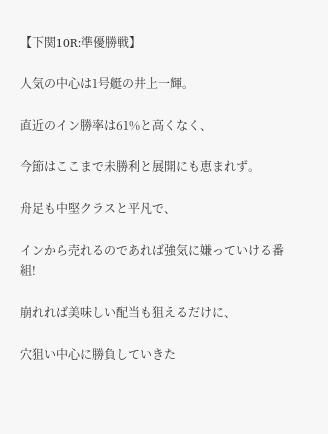【下関10R:準優勝戦】

人気の中心は1号艇の井上一輝。

直近のイン勝率は61%と高くなく、

今節はここまで未勝利と展開にも恵まれず。

舟足も中堅クラスと平凡で、

インから売れるのであれば強気に嫌っていける番組!

崩れれば美味しい配当も狙えるだけに、

穴狙い中心に勝負していきた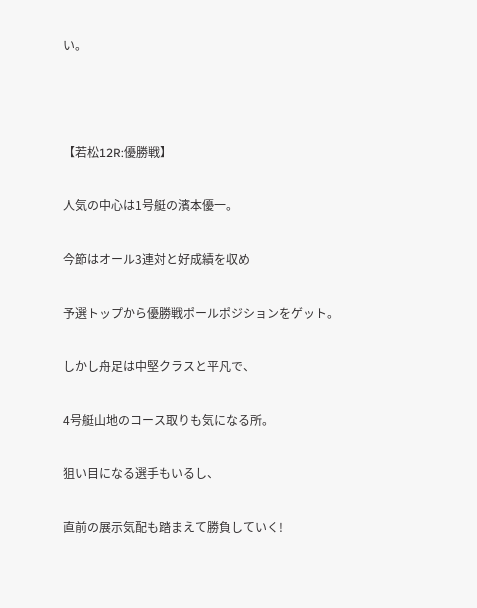い。



【若松12R:優勝戦】

人気の中心は1号艇の濱本優一。

今節はオール3連対と好成績を収め

予選トップから優勝戦ポールポジションをゲット。

しかし舟足は中堅クラスと平凡で、

4号艇山地のコース取りも気になる所。

狙い目になる選手もいるし、

直前の展示気配も踏まえて勝負していく!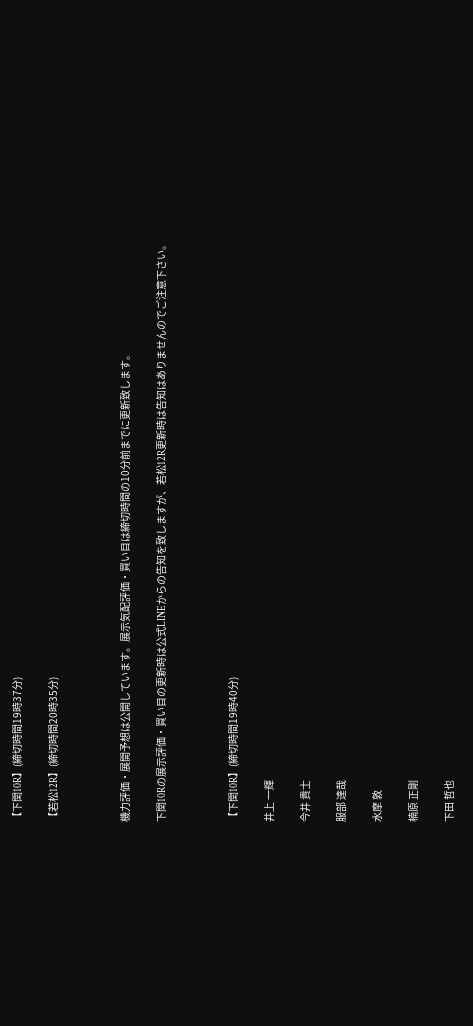【下関10R】(締切時間19時37分)

【若松12R】(締切時間20時35分)



機力評価・展開予想は公開しています。展示気配評価・買い目は締切時間の10分前までに更新致します。

下関10Rの展示評価・買い目の更新時は公式LINEからの告知を致しますが、若松12R更新時は告知はありませんのでご注意下さい。



【下関10R】(締切時間19時40分)

井上 一輝

今井 貴士

服部 達哉

水摩 敦

楠原 正剛

下田 哲也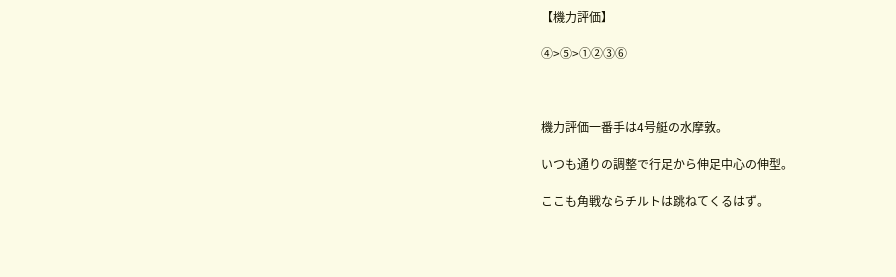【機力評価】

④>⑤>①②③⑥



機力評価一番手は4号艇の水摩敦。

いつも通りの調整で行足から伸足中心の伸型。

ここも角戦ならチルトは跳ねてくるはず。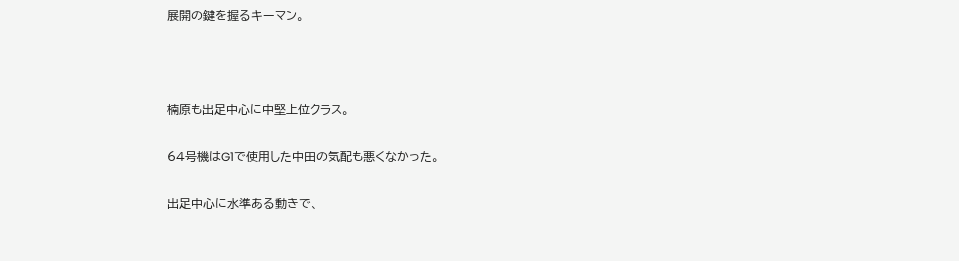展開の鍵を握るキーマン。



楠原も出足中心に中堅上位クラス。

64号機はG1で使用した中田の気配も悪くなかった。

出足中心に水準ある動きで、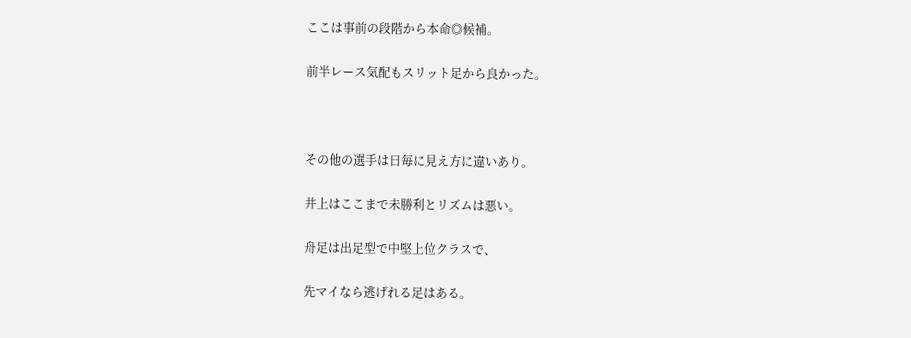ここは事前の段階から本命◎候補。

前半レース気配もスリット足から良かった。



その他の選手は日毎に見え方に違いあり。

井上はここまで未勝利とリズムは悪い。

舟足は出足型で中堅上位クラスで、

先マイなら逃げれる足はある。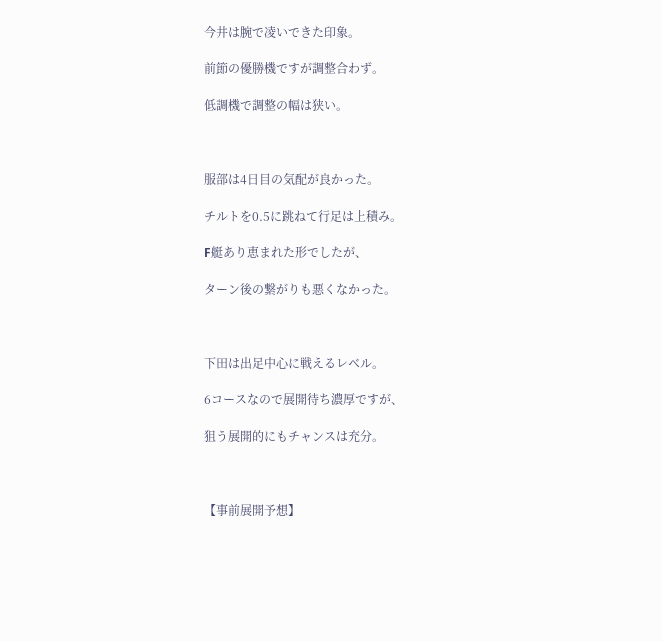今井は腕で凌いできた印象。

前節の優勝機ですが調整合わず。

低調機で調整の幅は狭い。



服部は4日目の気配が良かった。

チルトを0.5に跳ねて行足は上積み。

F艇あり恵まれた形でしたが、

ターン後の繋がりも悪くなかった。



下田は出足中心に戦えるレベル。

6コースなので展開待ち濃厚ですが、

狙う展開的にもチャンスは充分。



【事前展開予想】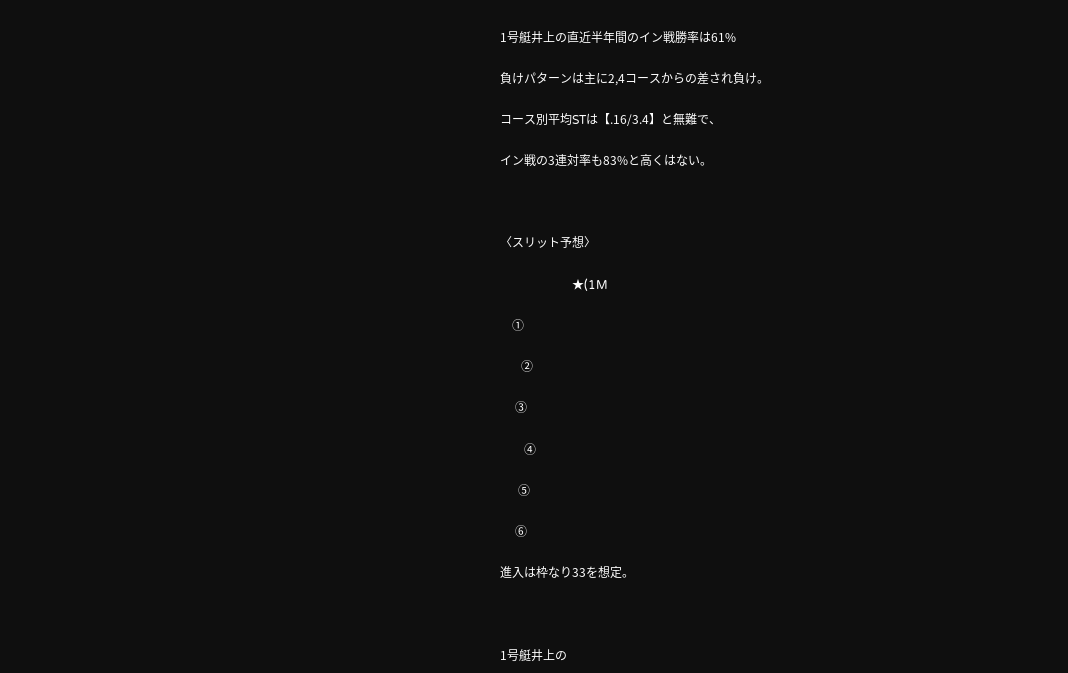1号艇井上の直近半年間のイン戦勝率は61%

負けパターンは主に2,4コースからの差され負け。

コース別平均STは【.16/3.4】と無難で、

イン戦の3連対率も83%と高くはない。



〈スリット予想〉

                        ★(1M

    ①

       ②

     ③

        ④

      ⑤

     ⑥

進入は枠なり33を想定。



1号艇井上の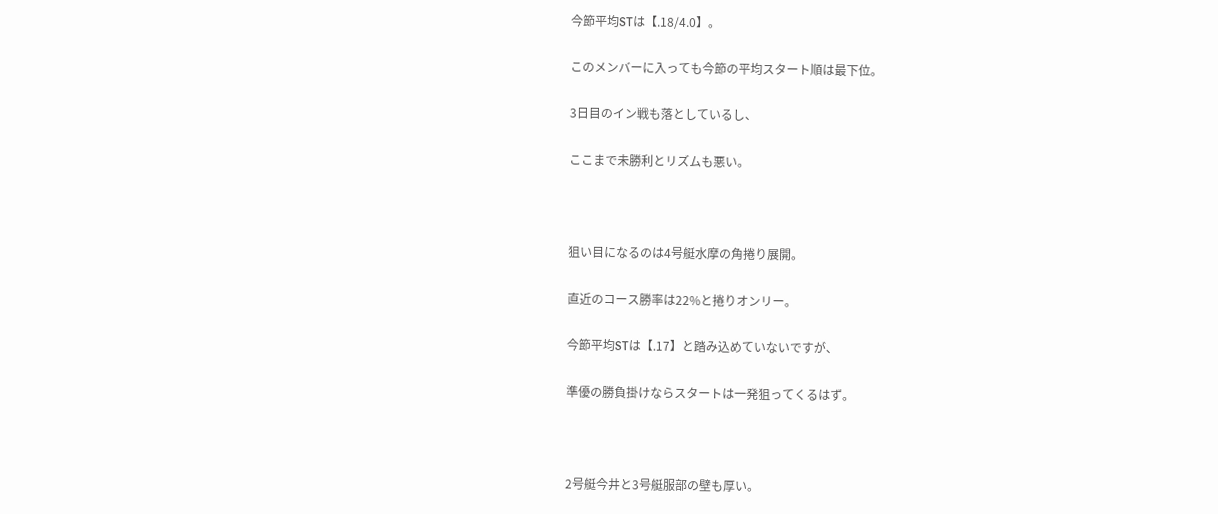今節平均STは【.18/4.0】。

このメンバーに入っても今節の平均スタート順は最下位。

3日目のイン戦も落としているし、

ここまで未勝利とリズムも悪い。



狙い目になるのは4号艇水摩の角捲り展開。

直近のコース勝率は22%と捲りオンリー。

今節平均STは【.17】と踏み込めていないですが、

準優の勝負掛けならスタートは一発狙ってくるはず。



2号艇今井と3号艇服部の壁も厚い。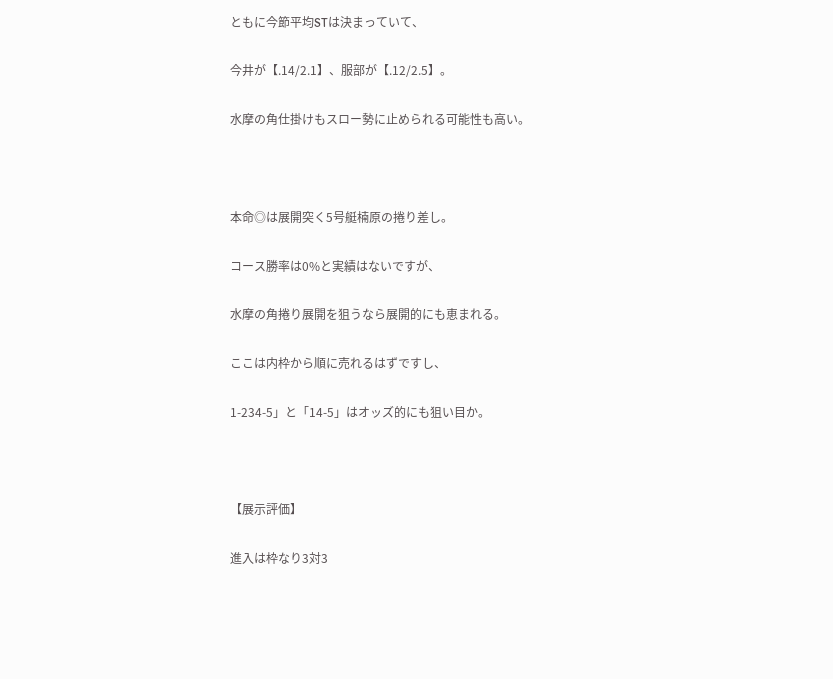ともに今節平均STは決まっていて、

今井が【.14/2.1】、服部が【.12/2.5】。

水摩の角仕掛けもスロー勢に止められる可能性も高い。



本命◎は展開突く5号艇楠原の捲り差し。

コース勝率は0%と実績はないですが、

水摩の角捲り展開を狙うなら展開的にも恵まれる。

ここは内枠から順に売れるはずですし、

1-234-5」と「14-5」はオッズ的にも狙い目か。



【展示評価】

進入は枠なり3対3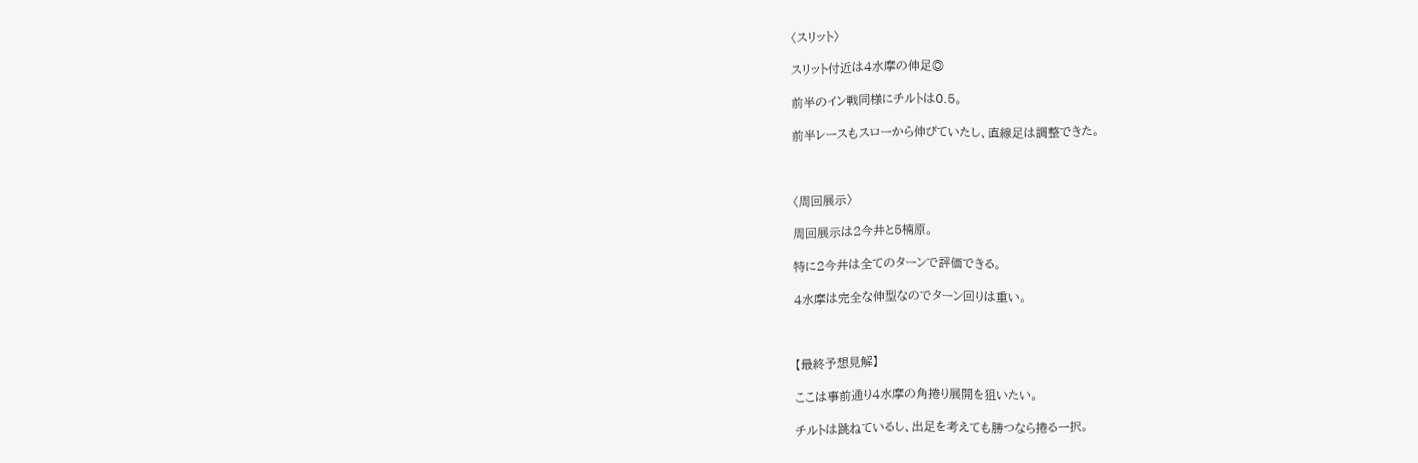〈スリット〉

スリット付近は4水摩の伸足◎

前半のイン戦同様にチルトは0.5。

前半レースもスローから伸びていたし、直線足は調整できた。



〈周回展示〉

周回展示は2今井と5楠原。

特に2今井は全てのターンで評価できる。

4水摩は完全な伸型なのでターン回りは重い。



【最終予想見解】

ここは事前通り4水摩の角捲り展開を狙いたい。

チルトは跳ねているし、出足を考えても勝つなら捲る一択。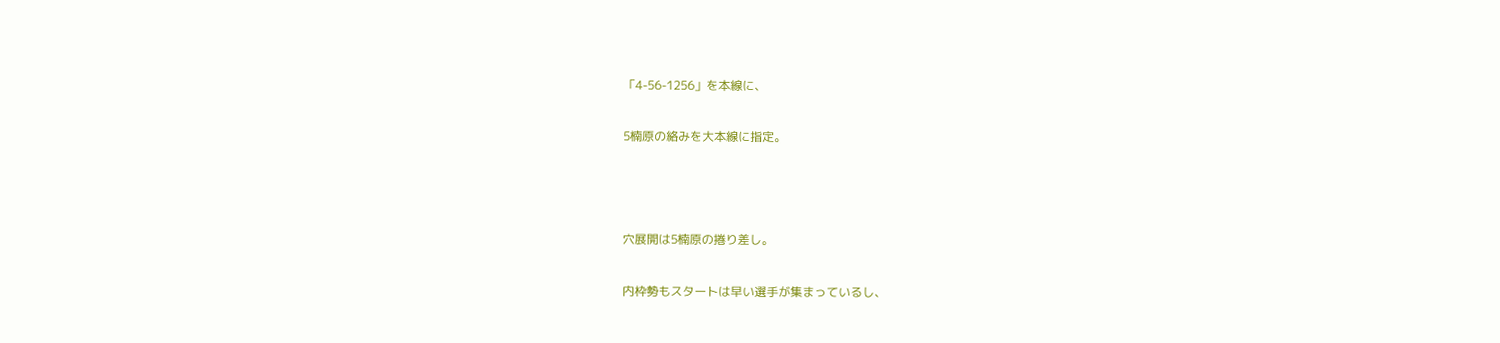「4-56-1256」を本線に、

5楠原の絡みを大本線に指定。



穴展開は5楠原の捲り差し。

内枠勢もスタートは早い選手が集まっているし、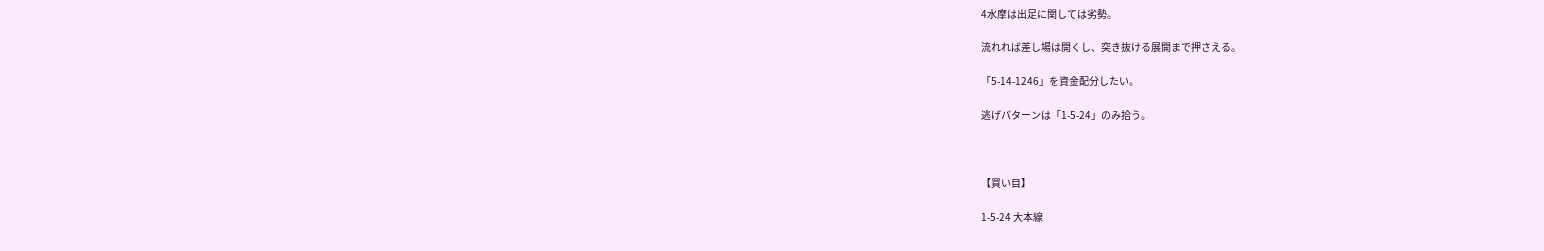4水摩は出足に関しては劣勢。

流れれば差し場は開くし、突き抜ける展開まで押さえる。

「5-14-1246」を資金配分したい。

逃げパターンは「1-5-24」のみ拾う。



【買い目】

1-5-24 大本線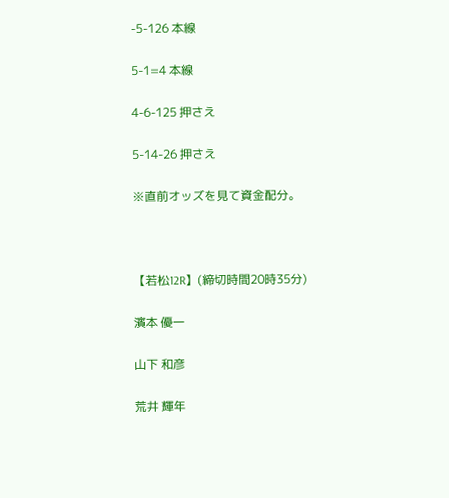-5-126 本線

5-1=4 本線

4-6-125 押さえ

5-14-26 押さえ

※直前オッズを見て資金配分。



【若松12R】(締切時間20時35分)

濱本 優一

山下 和彦

荒井 輝年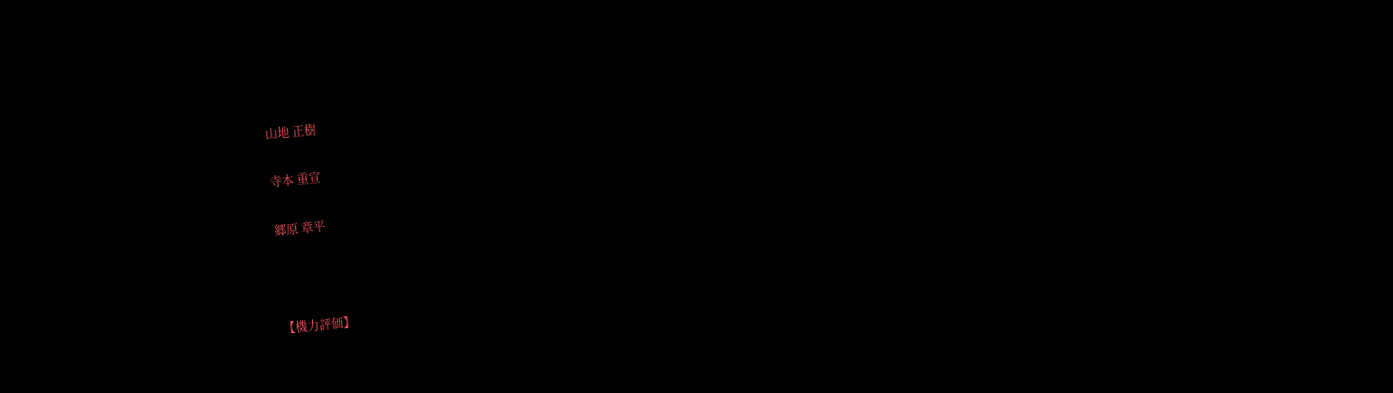山地 正樹

寺本 重宣

郷原 章平



【機力評価】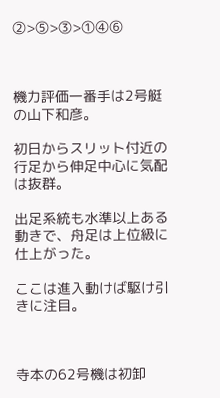②>⑤>③>①④⑥



機力評価一番手は2号艇の山下和彦。

初日からスリット付近の行足から伸足中心に気配は抜群。

出足系統も水準以上ある動きで、舟足は上位級に仕上がった。

ここは進入動けば駆け引きに注目。



寺本の62号機は初卸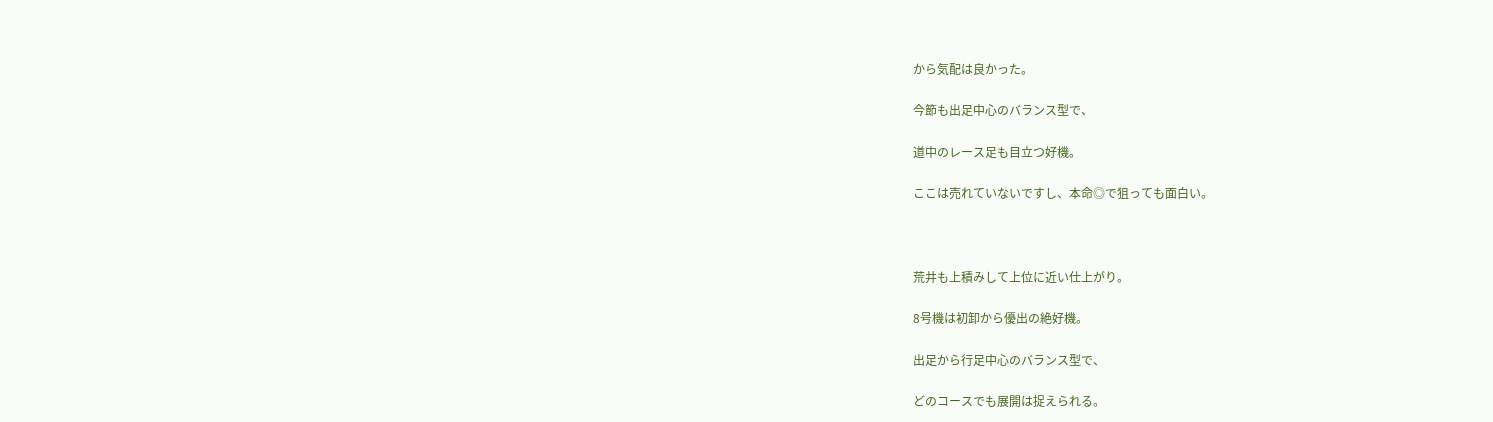から気配は良かった。

今節も出足中心のバランス型で、

道中のレース足も目立つ好機。

ここは売れていないですし、本命◎で狙っても面白い。



荒井も上積みして上位に近い仕上がり。

8号機は初卸から優出の絶好機。

出足から行足中心のバランス型で、

どのコースでも展開は捉えられる。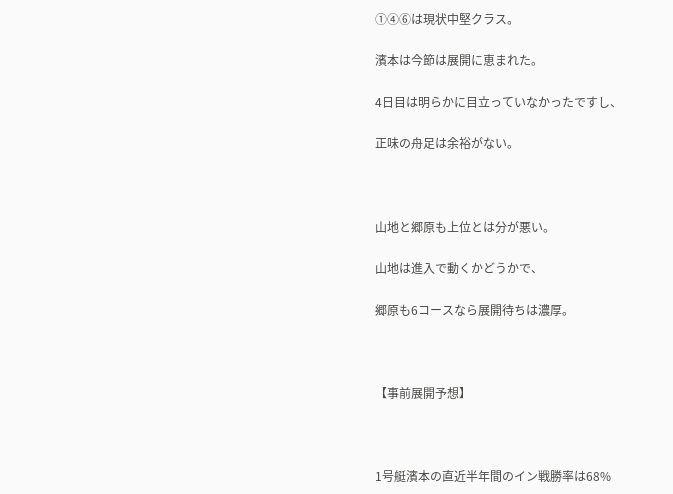①④⑥は現状中堅クラス。

濱本は今節は展開に恵まれた。

4日目は明らかに目立っていなかったですし、

正味の舟足は余裕がない。



山地と郷原も上位とは分が悪い。

山地は進入で動くかどうかで、

郷原も6コースなら展開待ちは濃厚。



【事前展開予想】



1号艇濱本の直近半年間のイン戦勝率は68%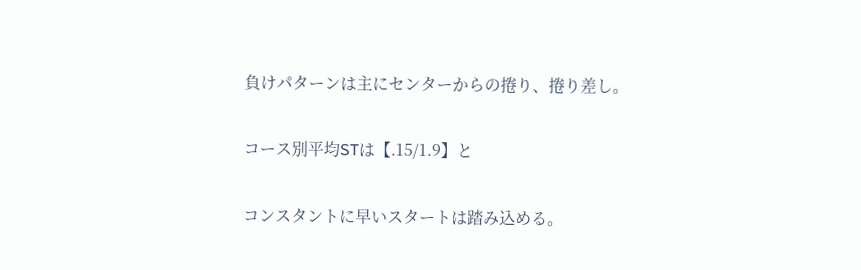負けパターンは主にセンターからの捲り、捲り差し。

コース別平均STは【.15/1.9】と

コンスタントに早いスタートは踏み込める。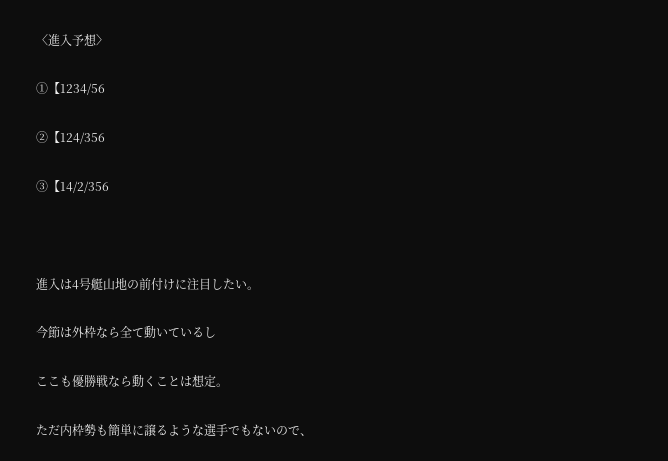〈進入予想〉

①【1234/56

②【124/356

③【14/2/356



進入は4号艇山地の前付けに注目したい。

今節は外枠なら全て動いているし

ここも優勝戦なら動くことは想定。

ただ内枠勢も簡単に譲るような選手でもないので、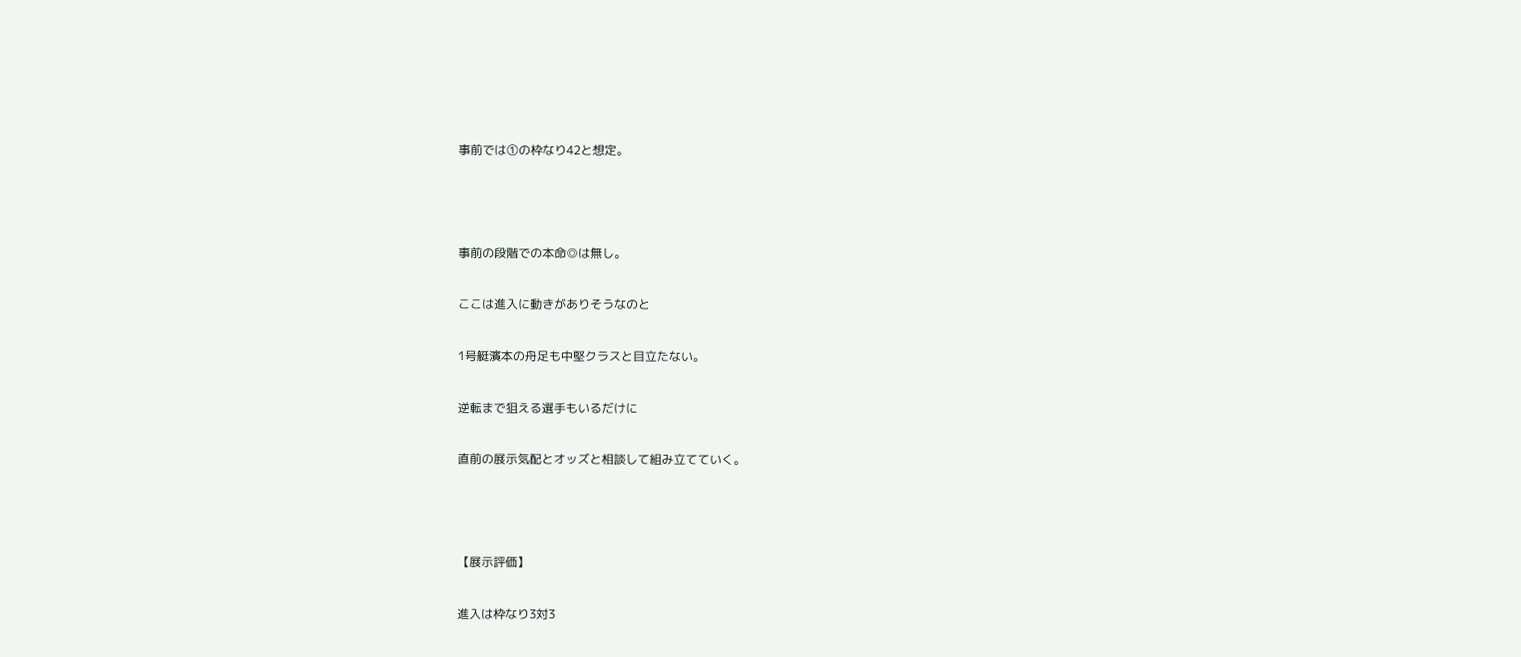事前では①の枠なり42と想定。



事前の段階での本命◎は無し。

ここは進入に動きがありそうなのと

1号艇濱本の舟足も中堅クラスと目立たない。

逆転まで狙える選手もいるだけに

直前の展示気配とオッズと相談して組み立てていく。



【展示評価】

進入は枠なり3対3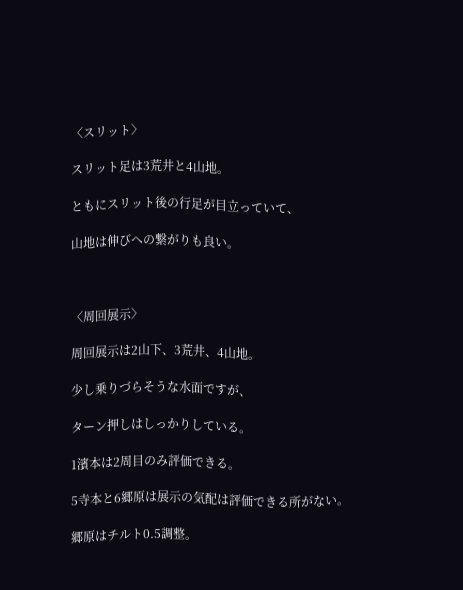〈スリット〉

スリット足は3荒井と4山地。

ともにスリット後の行足が目立っていて、

山地は伸びへの繋がりも良い。



〈周回展示〉

周回展示は2山下、3荒井、4山地。

少し乗りづらそうな水面ですが、

ターン押しはしっかりしている。

1濱本は2周目のみ評価できる。

5寺本と6郷原は展示の気配は評価できる所がない。

郷原はチルト0.5調整。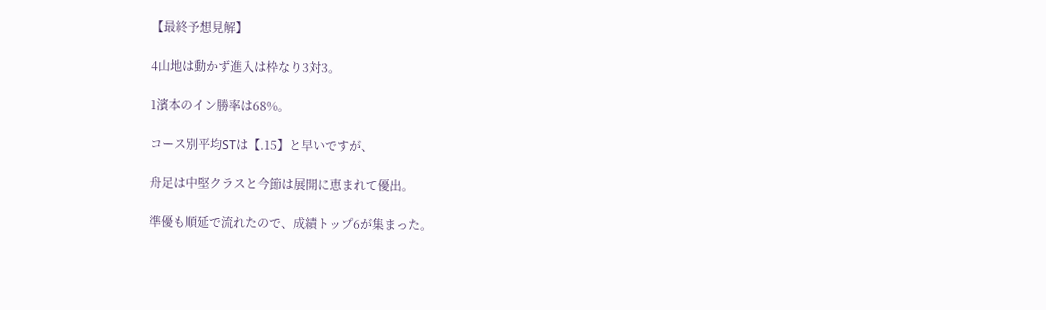【最終予想見解】

4山地は動かず進入は枠なり3対3。

1濱本のイン勝率は68%。

コース別平均STは【.15】と早いですが、

舟足は中堅クラスと今節は展開に恵まれて優出。

準優も順延で流れたので、成績トップ6が集まった。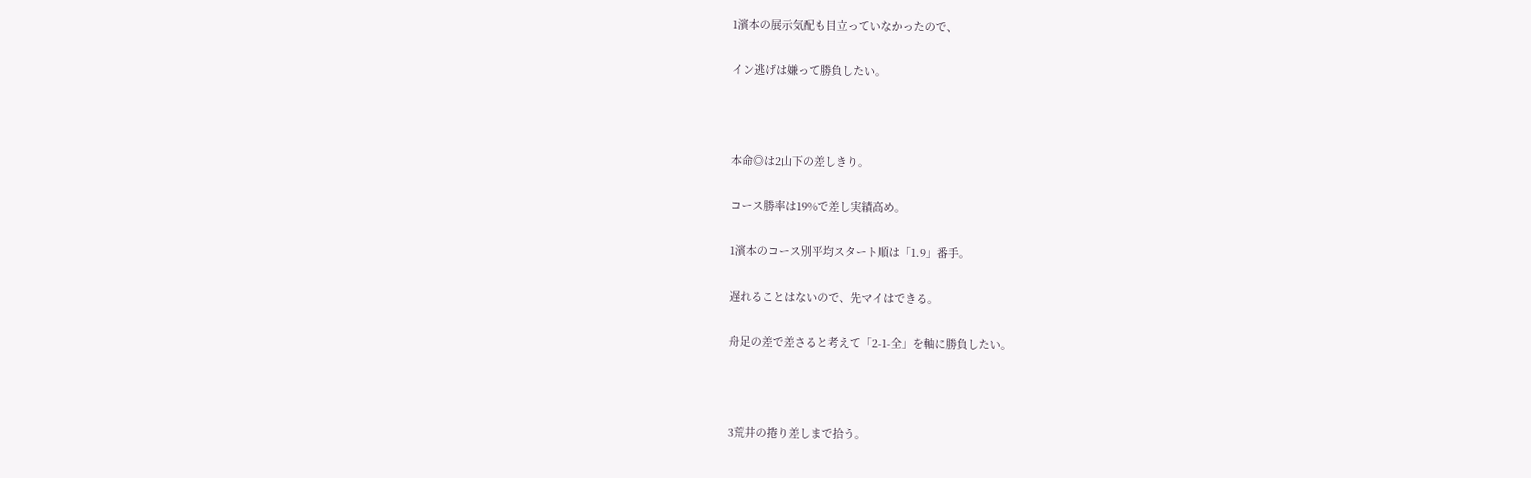1濱本の展示気配も目立っていなかったので、

イン逃げは嫌って勝負したい。



本命◎は2山下の差しきり。

コース勝率は19%で差し実績高め。

1濱本のコース別平均スタート順は「1.9」番手。

遅れることはないので、先マイはできる。

舟足の差で差さると考えて「2-1-全」を軸に勝負したい。



3荒井の捲り差しまで拾う。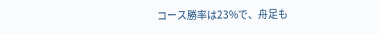コース勝率は23%で、舟足も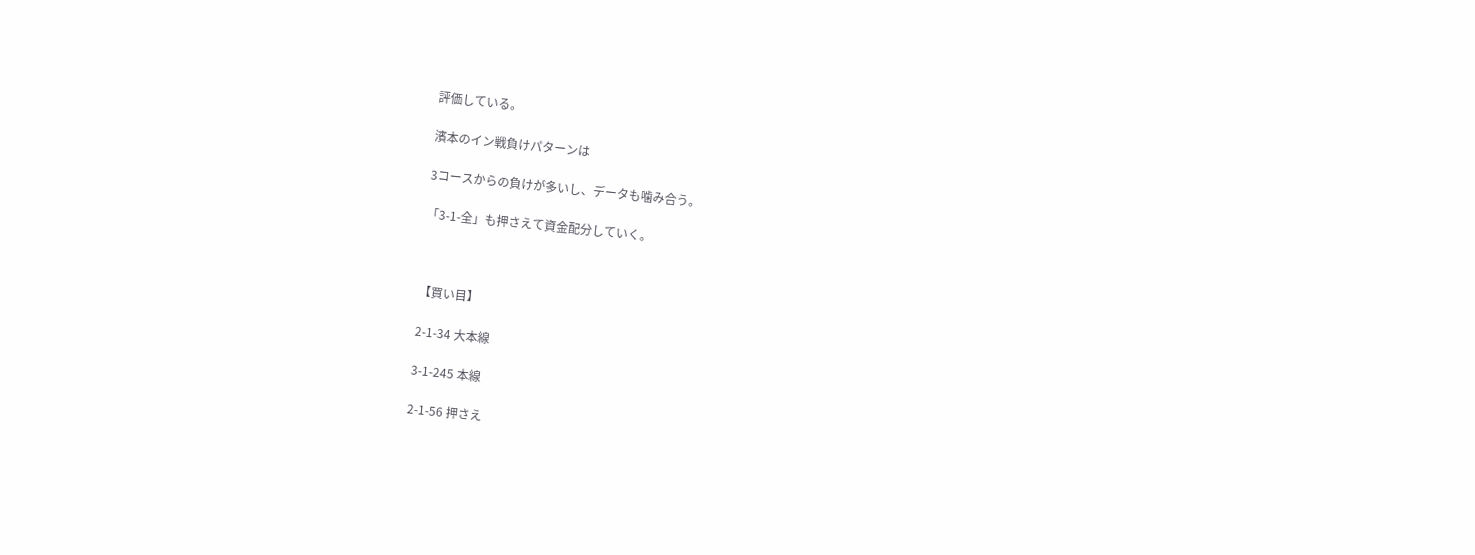評価している。

濱本のイン戦負けパターンは

3コースからの負けが多いし、データも噛み合う。

「3-1-全」も押さえて資金配分していく。



【買い目】

2-1-34 大本線

3-1-245 本線

2-1-56 押さえ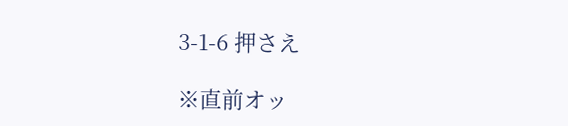3-1-6 押さえ

※直前オッ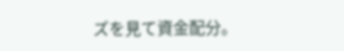ズを見て資金配分。